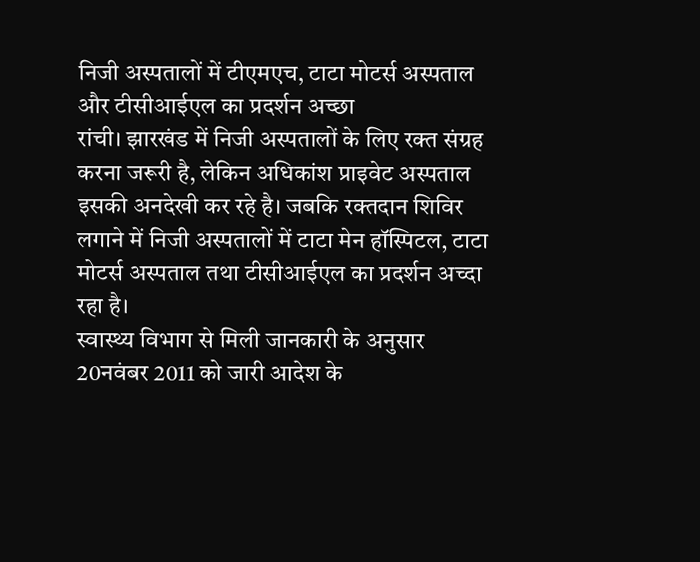निजी अस्पतालों में टीएमएच, टाटा मोटर्स अस्पताल और टीसीआईएल का प्रदर्शन अच्छा
रांची। झारखंड में निजी अस्पतालों के लिए रक्त संग्रह करना जरूरी है, लेकिन अधिकांश प्राइवेट अस्पताल इसकी अनदेखी कर रहे है। जबकि रक्तदान शिविर लगाने में निजी अस्पतालों में टाटा मेन हॉस्पिटल, टाटा मोटर्स अस्पताल तथा टीसीआईएल का प्रदर्शन अच्दा रहा है।
स्वास्थ्य विभाग से मिली जानकारी के अनुसार 20नवंबर 2011 को जारी आदेश के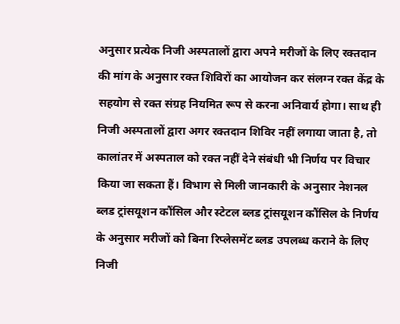अनुसार प्रत्येक निजी अस्पतालों द्वारा अपने मरीजों के लिए रक्तदान की मांग के अनुसार रक्त शिविरों का आयोजन कर संलग्न रक्त केंद्र के सहयोग से रक्त संग्रह नियमित रूप से करना अनिवार्य होगा। साथ ही निजी अस्पतालों द्वारा अगर रक्तदान शिविर नहीं लगाया जाता है, तो कालांतर में अस्पताल को रक्त नहीं देने संबंधी भी निर्णय पर विचार किया जा सकता हैं। विभाग से मिली जानकारी के अनुसार नेशनल ब्लड ट्रांसयूशन कौंसिल और स्टेटल ब्लड ट्रांसयूशन कौंसिल के निर्णय के अनुसार मरीजों को बिना रिप्लेसमेंट ब्लड उपलब्ध कराने के लिए निजी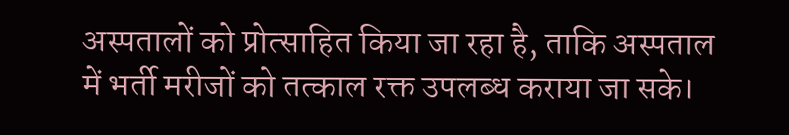अस्पतालों को प्रोत्साहित किया जा रहा है, ताकि अस्पताल में भर्ती मरीजों को तत्काल रक्त उपलब्ध कराया जा सके।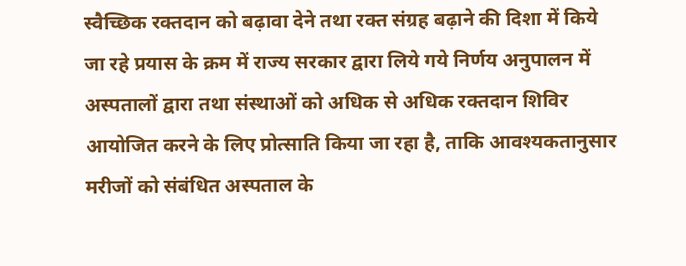स्वैच्छिक रक्तदान को बढ़ावा देने तथा रक्त संग्रह बढ़ाने की दिशा में किये जा रहे प्रयास के क्रम में राज्य सरकार द्वारा लिये गये निर्णय अनुपालन में अस्पतालों द्वारा तथा संस्थाओं को अधिक से अधिक रक्तदान शिविर आयोजित करने के लिए प्रोत्साति किया जा रहा है, ताकि आवश्यकतानुसार मरीजों को संबंधित अस्पताल के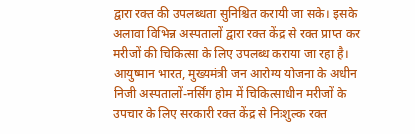द्वारा रक्त की उपलब्धता सुनिश्चित करायी जा सके। इसके अलावा विभिन्न अस्पतालों द्वारा रक्त केंद्र से रक्त प्राप्त कर मरीजों की चिकित्सा के लिए उपलब्ध कराया जा रहा है। आयुष्मान भारत, मुख्यमंत्री जन आरोग्य योजना के अधीन निजी अस्पतालों-नर्सिंग होम में चिकित्साधीन मरीजों के उपचार के लिए सरकारी रक्त केंद्र से निःशुल्क रक्त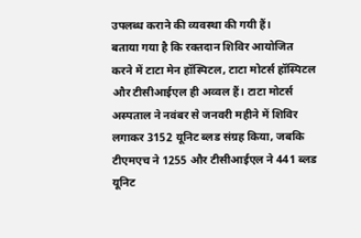उपलब्ध कराने की व्यवस्था की गयी हैं।
बताया गया है कि रक्तदान शिविर आयोजित करने में टाटा मेन हॉस्पिटल, टाटा मोटर्स हॉस्पिटल और टीसीआईएल ही अव्वल हैं। टाटा मोटर्स अस्पताल ने नवंबर से जनवरी महीने में शिविर लगाकर 3152 यूनिट ब्लड संग्रह किया, जबकि टीएमएच ने 1255 और टीसीआईएल ने 441 ब्लड यूनिट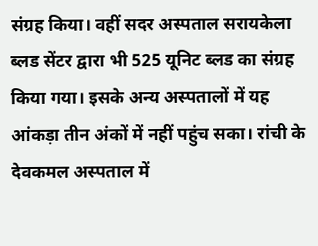संग्रह किया। वहीं सदर अस्पताल सरायकेला ब्लड सेंटर द्वारा भी 525 यूनिट ब्लड का संग्रह किया गया। इसके अन्य अस्पतालों में यह आंकड़ा तीन अंकों में नहीं पहुंच सका। रांची के देवकमल अस्पताल में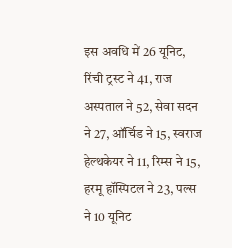इस अवधि में 26 यूनिट, रिंची ट्रस्ट ने 41, राज अस्पताल ने 52, सेवा सदन ने 27, ऑर्चिड ने 15, स्वराज हेल्थकेयर ने 11, रिम्स ने 15, हरमू हॉस्पिटल ने 23, पल्स ने 10 यूनिट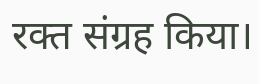रक्त संग्रह किया।